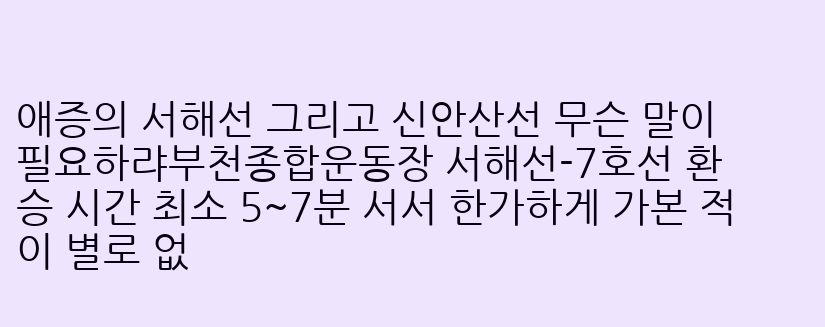애증의 서해선 그리고 신안산선 무슨 말이 필요하랴부천종합운동장 서해선-7호선 환승 시간 최소 5~7분 서서 한가하게 가본 적이 별로 없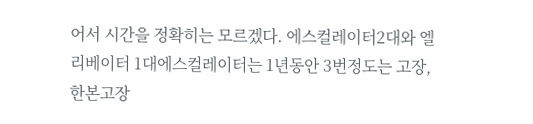어서 시간을 정확히는 모르겠다. 에스컬레이터2대와 엘리베이터 1대에스컬레이터는 1년동안 3번정도는 고장, 한본고장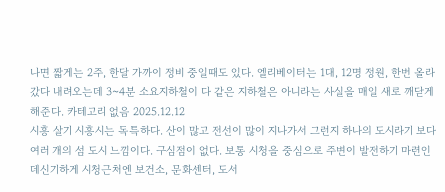나면 짧게는 2주, 한달 가까이 정비 중일때도 있다. 엘리베이터는 1대, 12명 정원, 한번 올라갔다 내려오는데 3~4분 소요지하철이 다 같은 지하철은 아니라는 사실을 매일 새로 깨닫게 해준다. 카테고리 없음 2025.12.12
시흥 살기 시흥시는 독특하다. 산이 많고 전선이 많이 지나가서 그런지 하나의 도시라기 보다 여러 개의 섬 도시 느낌이다. 구심점이 없다. 보통 시청을 중심으로 주변이 발전하기 마련인데신기하게 시청근처엔 보건소, 문화센터, 도서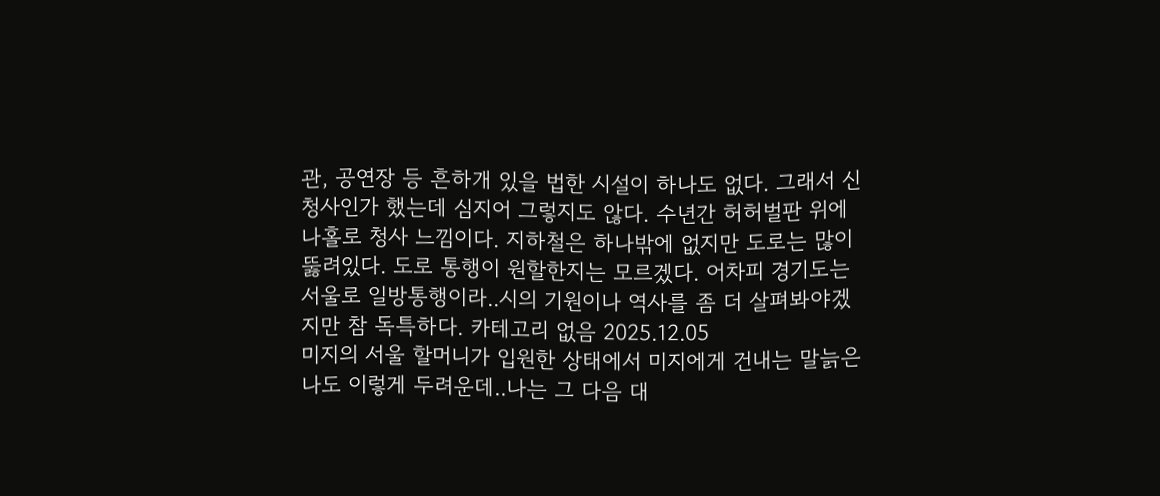관, 공연장 등 흔하개 있을 법한 시설이 하나도 없다. 그래서 신청사인가 했는데 심지어 그렇지도 않다. 수년간 허허벌판 위에 나홀로 청사 느낌이다. 지하철은 하나밖에 없지만 도로는 많이 뚫려있다. 도로 통행이 원할한지는 모르겠다. 어차피 경기도는 서울로 일방통행이라..시의 기원이나 역사를 좀 더 살펴봐야겠지만 참 독특하다. 카테고리 없음 2025.12.05
미지의 서울 할머니가 입원한 상태에서 미지에게 건내는 말늙은 나도 이렇게 두려운데..나는 그 다음 대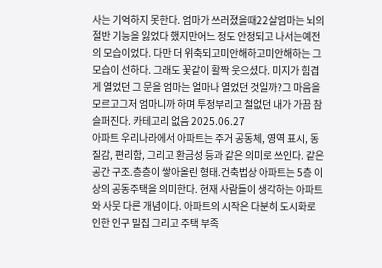사는 기억하지 못한다. 엄마가 쓰러졌을때22살엄마는 뇌의 절반 기능을 잃었다 했지만어느 정도 안정되고 나서는예전의 모습이었다. 다만 더 위축되고미안해하고미안해하는 그 모습이 선하다. 그래도 꽃같이 활짝 웃으셨다. 미지가 힘겹게 열었던 그 문을 엄마는 얼마나 열었던 것일까?그 마음을 모르고그저 엄마니까 하며 투정부리고 철없던 내가 가끔 참 슬퍼진다. 카테고리 없음 2025.06.27
아파트 우리나라에서 아파트는 주거 공동체, 영역 표시, 동질감, 편리함, 그리고 환금성 등과 같은 의미로 쓰인다. 같은 공간 구조.층층이 쌓아올린 형태.건축법상 아파트는 5층 이상의 공동주택을 의미한다. 현재 사람들이 생각하는 아파트와 사뭇 다른 개념이다. 아파트의 시작은 다분히 도시화로 인한 인구 밀집 그리고 주택 부족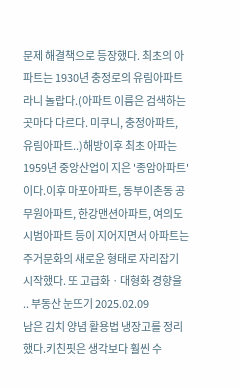문제 해결책으로 등장했다. 최초의 아파트는 1930년 충정로의 유림아파트라니 놀랍다.(아파트 이름은 검색하는 곳마다 다르다. 미쿠니, 충정아파트, 유림아파트..)해방이후 최초 아파는 1959년 중앙산업이 지은 '종암아파트'이다.이후 마포아파트, 동부이촌동 공무원아파트, 한강맨션아파트, 여의도시범아파트 등이 지어지면서 아파트는 주거문화의 새로운 형태로 자리잡기 시작했다. 또 고급화ㆍ대형화 경향을 .. 부동산 눈뜨기 2025.02.09
남은 김치 양념 활용법 냉장고를 정리했다.키친핏은 생각보다 훨씬 수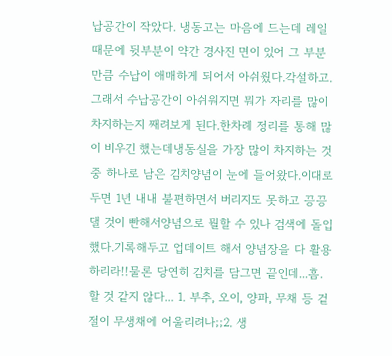납공간이 작았다. 냉동고는 마음에 드는데 레일때문에 뒷부분이 약간 경사진 면이 있어 그 부분만큼 수납이 애매하게 되어서 아쉬웠다.각설하고. 그래서 수납공간이 아쉬워지면 뭐가 자리를 많이 차지하는지 째려보게 된다.한차례 정리를 통해 많이 비우긴 했는데냉동실을 가장 많이 차지하는 것 중 하나로 남은 김치양념이 눈에 들어왔다.이대로 두면 1년 내내 불편하면서 버리지도 못하고 끙끙댈 것이 빤해서양념으로 뭘할 수 있나 검색에 돌입했다.기록해두고 업데이트 해서 양념장을 다 활용하리라!!물론 당연히 김치를 담그면 끝인데...흠. 할 것 같지 않다... 1. 부추, 오이, 양파, 무채 등 겉절이 무생채에 어울리려나;;2. 생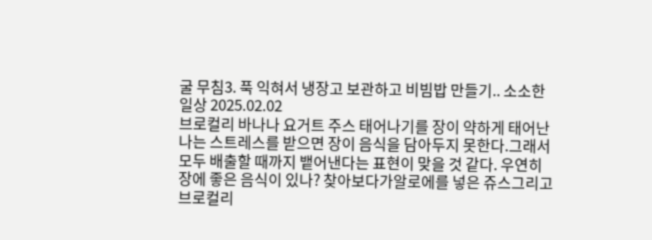굴 무침3. 푹 익혀서 냉장고 보관하고 비빔밥 만들기.. 소소한 일상 2025.02.02
브로컬리 바나나 요거트 주스 태어나기를 장이 약하게 태어난 나는 스트레스를 받으면 장이 음식을 담아두지 못한다.그래서 모두 배출할 때까지 뱉어낸다는 표현이 맞을 것 같다. 우연히 장에 좋은 음식이 있나? 찾아보다가알로에를 넣은 쥬스그리고 브로컬리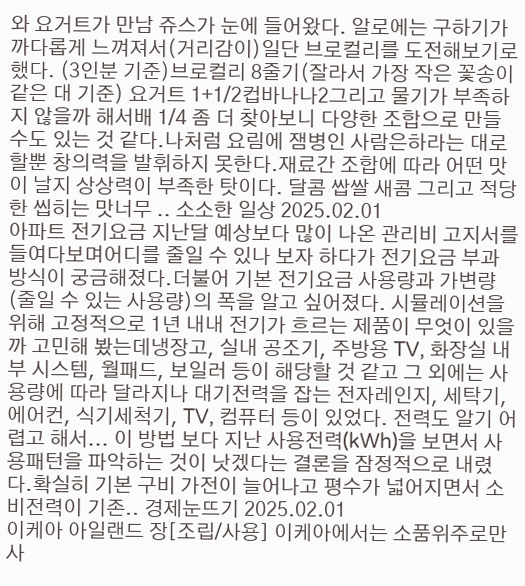와 요거트가 만남 쥬스가 눈에 들어왔다. 알로에는 구하기가 까다롭게 느껴져서(거리감이)일단 브로컬리를 도전해보기로 했다. (3인분 기준)브로컬리 8줄기(잘라서 가장 작은 꽃송이 같은 대 기준) 요거트 1+1/2컵바나나2그리고 물기가 부족하지 않을까 해서배 1/4 좀 더 찾아보니 다양한 조합으로 만들 수도 있는 것 같다.나처럼 요림에 잼병인 사람은하라는 대로 할뿐 창의력을 발휘하지 못한다.재료간 조합에 따라 어떤 맛이 날지 상상력이 부족한 탓이다. 달콤 쌉쌀 새콤 그리고 적당한 씹히는 맛너무 .. 소소한 일상 2025.02.01
아파트 전기요금 지난달 예상보다 많이 나온 관리비 고지서를 들여다보며어디를 줄일 수 있나 보자 하다가 전기요금 부과 방식이 궁금해졌다.더불어 기본 전기요금 사용량과 가변량(줄일 수 있는 사용량)의 폭을 알고 싶어졌다. 시뮬레이션을 위해 고정적으로 1년 내내 전기가 흐르는 제품이 무엇이 있을까 고민해 봤는데냉장고, 실내 공조기, 주방용 TV, 화장실 내부 시스템, 월패드, 보일러 등이 해당할 것 같고 그 외에는 사용량에 따라 달라지나 대기전력을 잡는 전자레인지, 세탁기, 에어컨, 식기세척기, TV, 컴퓨터 등이 있었다. 전력도 알기 어렵고 해서... 이 방법 보다 지난 사용전력(kWh)을 보면서 사용패턴을 파악하는 것이 낫겠다는 결론을 잠정적으로 내렸다.확실히 기본 구비 가전이 늘어나고 평수가 넓어지면서 소비전력이 기존.. 경제눈뜨기 2025.02.01
이케아 아일랜드 장[조립/사용] 이케아에서는 소품위주로만 사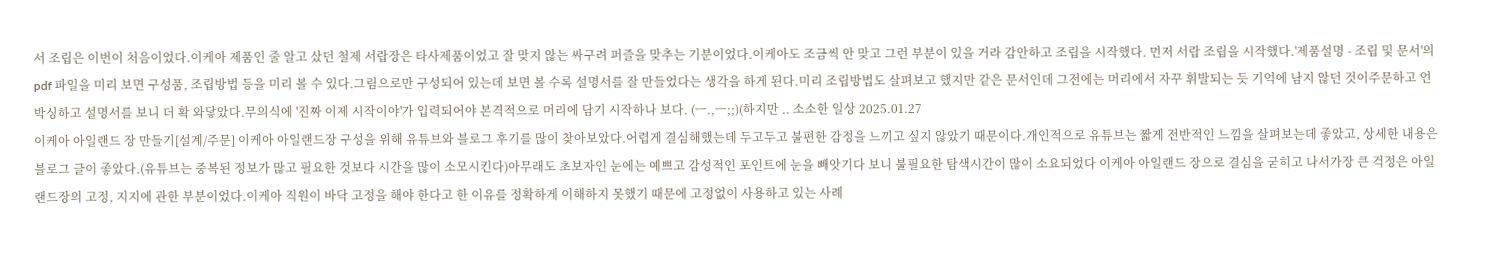서 조립은 이번이 처음이었다.이케아 제품인 줄 알고 샀던 철제 서랍장은 타사제품이었고 잘 맞지 않는 싸구려 퍼즐을 맞추는 기분이었다.이케아도 조금씩 안 맞고 그런 부분이 있을 거라 감안하고 조립을 시작했다. 먼저 서랍 조립을 시작했다.'제품설명 - 조립 및 문서'의 pdf 파일을 미리 보면 구성품, 조립방법 등을 미리 볼 수 있다.그림으로만 구성되어 있는데 보면 볼 수록 설명서를 잘 만들었다는 생각을 하게 된다.미리 조립방법도 살펴보고 했지만 같은 문서인데 그전에는 머리에서 자꾸 휘발되는 듯 기억에 남지 않던 것이주문하고 언박싱하고 설명서를 보니 더 확 와닿았다.무의식에 '진짜 이제 시작이야'가 입력되어야 본격적으로 머리에 담기 시작하나 보다. (ㅡ.,ㅡ;;)(하지만 .. 소소한 일상 2025.01.27
이케아 아일랜드 장 만들기[설계/주문] 이케아 아일랜드장 구성을 위해 유튜브와 블로그 후기를 많이 찾아보았다.어렵게 결심해했는데 두고두고 불편한 감정을 느끼고 싶지 않았기 때문이다.개인적으로 유튜브는 짧게 전반적인 느낌을 살펴보는데 좋았고, 상세한 내용은 블로그 글이 좋았다.(유튜브는 중복된 정보가 많고 필요한 것보다 시간을 많이 소모시킨다)아무래도 초보자인 눈에는 예쁘고 감성적인 포인트에 눈을 빼앗기다 보니 불필요한 탐색시간이 많이 소요되었다 이케아 아일랜드 장으로 결심을 굳히고 나서가장 큰 걱정은 아일랜드장의 고정, 지지에 관한 부분이었다.이케아 직원이 바닥 고정을 해야 한다고 한 이유를 정확하게 이해하지 못했기 때문에 고정없이 사용하고 있는 사례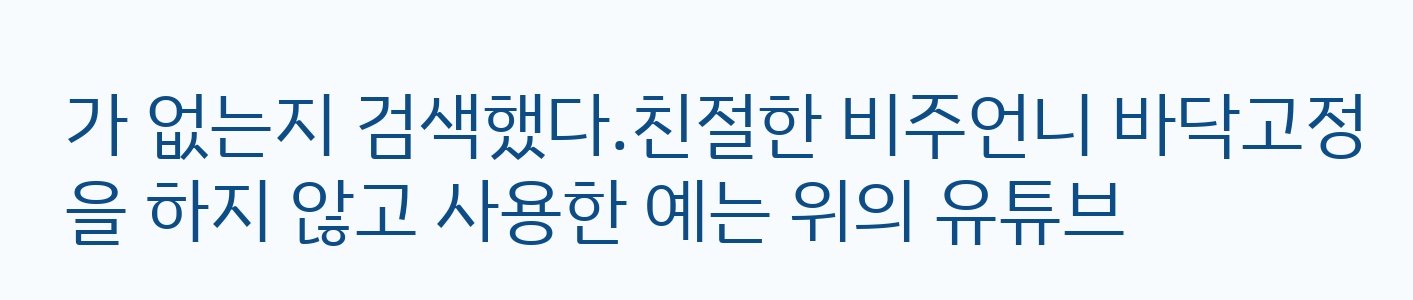가 없는지 검색했다.친절한 비주언니 바닥고정을 하지 않고 사용한 예는 위의 유튜브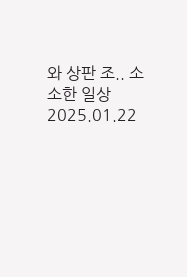와 상판 조.. 소소한 일상 2025.01.22